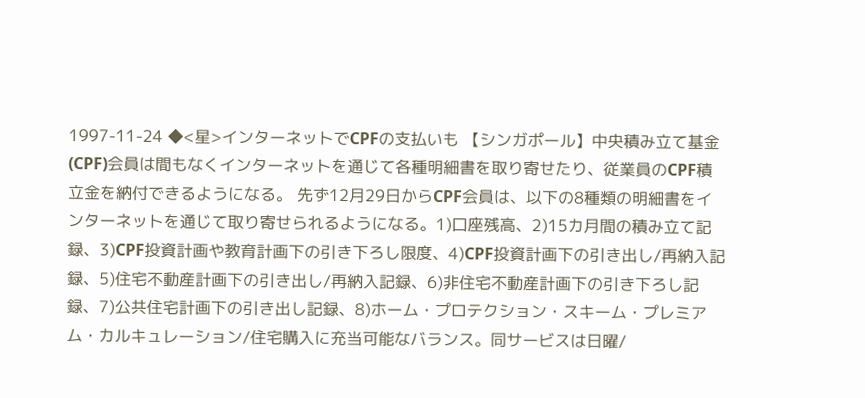1997-11-24 ◆<星>インターネットでCPFの支払いも 【シンガポール】中央積み立て基金(CPF)会員は間もなくインターネットを通じて各種明細書を取り寄せたり、従業員のCPF積立金を納付できるようになる。 先ず12月29日からCPF会員は、以下の8種類の明細書をインターネットを通じて取り寄せられるようになる。1)口座残高、2)15カ月間の積み立て記録、3)CPF投資計画や教育計画下の引き下ろし限度、4)CPF投資計画下の引き出し/再納入記録、5)住宅不動産計画下の引き出し/再納入記録、6)非住宅不動産計画下の引き下ろし記録、7)公共住宅計画下の引き出し記録、8)ホーム・プロテクション・スキーム・プレミアム・カルキュレーション/住宅購入に充当可能なバランス。同サービスは日曜/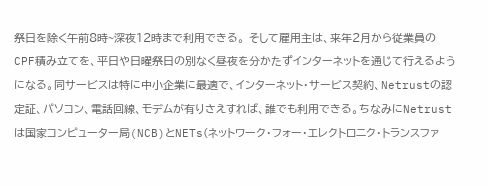祭日を除く午前8時~深夜12時まで利用できる。 そして雇用主は、来年2月から従業員のCPF積み立てを、平日や日曜祭日の別なく昼夜を分かたずインターネットを通じて行えるようになる。同サービスは特に中小企業に最適で、インターネット・サービス契約、Netrustの認定証、パソコン、電話回線、モデムが有りさえすれば、誰でも利用できる。ちなみにNetrustは国家コンピューター局(NCB)とNETs(ネットワーク・フォー・エレクトロニク・トランスファ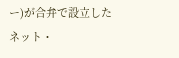ー)が合弁で設立したネット・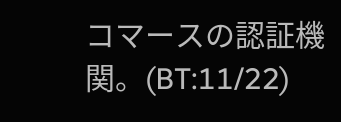コマースの認証機関。(BT:11/22)